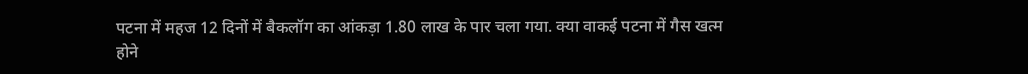पटना में महज 12 दिनों में बैकलॉग का आंकड़ा 1.80 लाख के पार चला गया. क्या वाकई पटना में गैस खत्म होने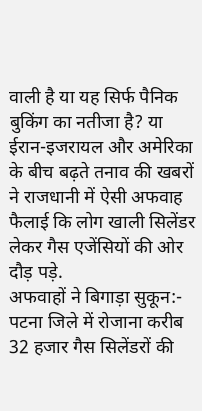वाली है या यह सिर्फ पैनिक बुकिंग का नतीजा है? या ईरान-इजरायल और अमेरिका के बीच बढ़ते तनाव की खबरों ने राजधानी में ऐसी अफवाह फैलाई कि लोग खाली सिलेंडर लेकर गैस एजेंसियों की ओर दौड़ पड़े.
अफवाहों ने बिगाड़ा सुकून:- पटना जिले में रोजाना करीब 32 हजार गैस सिलेंडरों की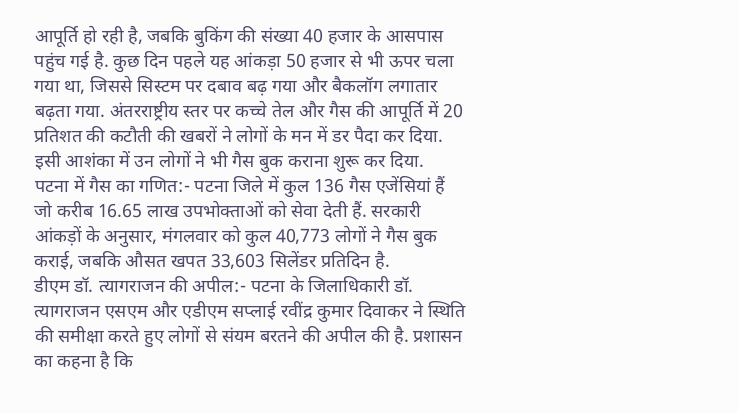आपूर्ति हो रही है, जबकि बुकिंग की संख्या 40 हजार के आसपास पहुंच गई है. कुछ दिन पहले यह आंकड़ा 50 हजार से भी ऊपर चला गया था, जिससे सिस्टम पर दबाव बढ़ गया और बैकलॉग लगातार बढ़ता गया. अंतरराष्ट्रीय स्तर पर कच्चे तेल और गैस की आपूर्ति में 20 प्रतिशत की कटौती की खबरों ने लोगों के मन में डर पैदा कर दिया. इसी आशंका में उन लोगों ने भी गैस बुक कराना शुरू कर दिया.
पटना में गैस का गणित:- पटना जिले में कुल 136 गैस एजेंसियां हैं जो करीब 16.65 लाख उपभोक्ताओं को सेवा देती हैं. सरकारी आंकड़ों के अनुसार, मंगलवार को कुल 40,773 लोगों ने गैस बुक कराई, जबकि औसत खपत 33,603 सिलेंडर प्रतिदिन है.
डीएम डॉ. त्यागराजन की अपील:- पटना के जिलाधिकारी डॉ. त्यागराजन एसएम और एडीएम सप्लाई रवींद्र कुमार दिवाकर ने स्थिति की समीक्षा करते हुए लोगों से संयम बरतने की अपील की है. प्रशासन का कहना है कि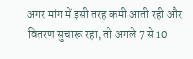अगर मांग में इसी तरह कमी आती रही और वितरण सुचारू रहा, तो अगले 7 से 10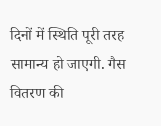दिनों में स्थिति पूरी तरह सामान्य हो जाएगी. गैस वितरण की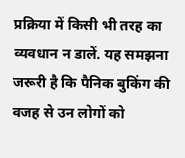प्रक्रिया में किसी भी तरह का व्यवधान न डालें. यह समझना जरूरी है कि पैनिक बुकिंग की वजह से उन लोगों को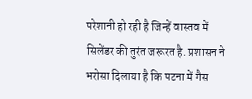परेशानी हो रही है जिन्हें वास्तव में सिलेंडर की तुरंत जरूरत है. प्रशासन ने भरोसा दिलाया है कि पटना में गैस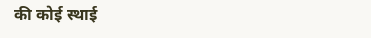की कोई स्थाई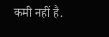कमी नहीं है.